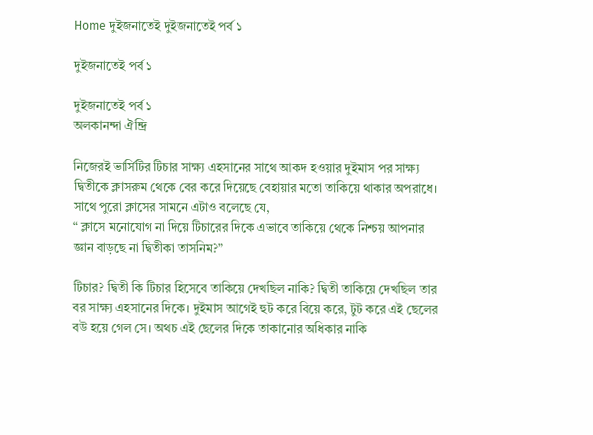Home দুইজনাতেই দুইজনাতেই পর্ব ১

দুইজনাতেই পর্ব ১

দুইজনাতেই পর্ব ১
অলকানন্দা ঐন্দ্রি

নিজেরই ভার্সিটির টিচার সাক্ষ্য এহসানের সাথে আকদ হওয়ার দুইমাস পর সাক্ষ্য দ্বিতীকে ক্লাসরুম থেকে বের করে দিয়েছে বেহায়ার মতো তাকিয়ে থাকার অপরাধে। সাথে পুরো ক্লাসের সামনে এটাও বলেছে যে,
“ ক্লাসে মনোযোগ না দিয়ে টিচারের দিকে এভাবে তাকিয়ে থেকে নিশ্চয় আপনার জ্ঞান বাড়ছে না দ্বিতীকা তাসনিম?”

টিচার? দ্বিতী কি টিচার হিসেবে তাকিয়ে দেখছিল নাকি? দ্বিতী তাকিয়ে দেখছিল তার বর সাক্ষ্য এহসানের দিকে। দুইমাস আগেই হুট করে বিয়ে করে, টুট করে এই ছেলের বউ হয়ে গেল সে। অথচ এই ছেলের দিকে তাকানোর অধিকার নাকি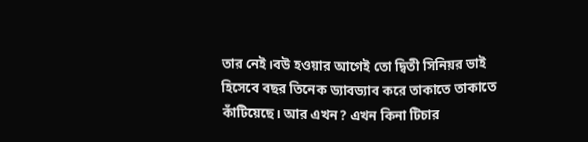তার নেই।বউ হওয়ার আগেই তো দ্বিতী সিনিয়র ভাই হিসেবে বছর তিনেক ড্যাবড্যাব করে তাকাতে তাকাতে কাঁটিয়েছে। আর এখন? এখন কিনা টিচার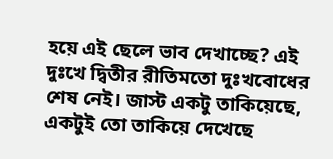হয়ে এই ছেলে ভাব দেখাচ্ছে? এই দুঃখে দ্বিতীর রীতিমতো দুঃখবোধের শেষ নেই। জাস্ট একটু তাকিয়েছে, একটুই তো তাকিয়ে দেখেছে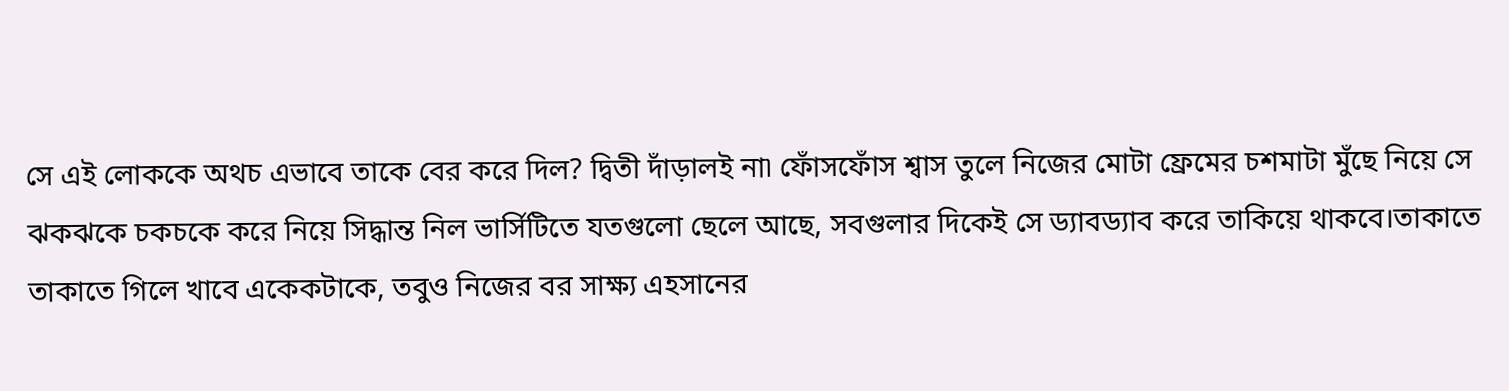সে এই লোককে অথচ এভাবে তাকে বের করে দিল? দ্বিতী দাঁড়ালই না৷ ফোঁসফোঁস শ্বাস তুলে নিজের মোটা ফ্রেমের চশমাটা মুঁছে নিয়ে সে ঝকঝকে চকচকে করে নিয়ে সিদ্ধান্ত নিল ভার্সিটিতে যতগুলো ছেলে আছে, সবগুলার দিকেই সে ড্যাবড্যাব করে তাকিয়ে থাকবে।তাকাতে তাকাতে গিলে খাবে একেকটাকে, তবুও নিজের বর সাক্ষ্য এহসানের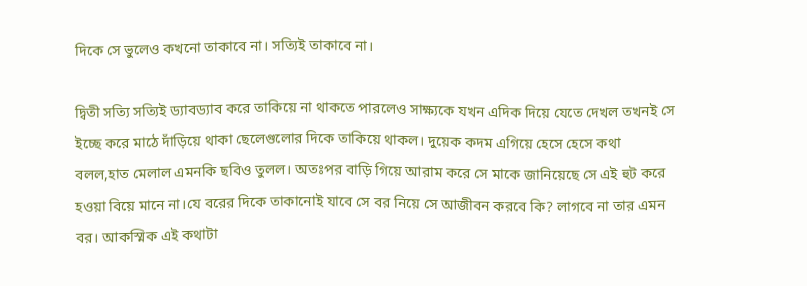দিকে সে ভুলেও কখনো তাকাবে না। সত্যিই তাকাবে না।

দ্বিতী সত্যি সত্যিই ড্যাবড্যাব করে তাকিয়ে না থাকতে পারলেও সাক্ষ্যকে যখন এদিক দিয়ে যেতে দেখল তখনই সে ইচ্ছে করে মাঠে দাঁড়িয়ে থাকা ছেলেগুলোর দিকে তাকিয়ে থাকল। দুয়েক কদম এগিয়ে হেসে হেসে কথা বলল,হাত মেলাল এমনকি ছবিও তুলল। অতঃপর বাড়ি গিয়ে আরাম করে সে মাকে জানিয়েছে সে এই হুট করে হওয়া বিয়ে মানে না।যে বরের দিকে তাকানোই যাবে সে বর নিয়ে সে আজীবন করবে কি? লাগবে না তার এমন বর। আকস্মিক এই কথাটা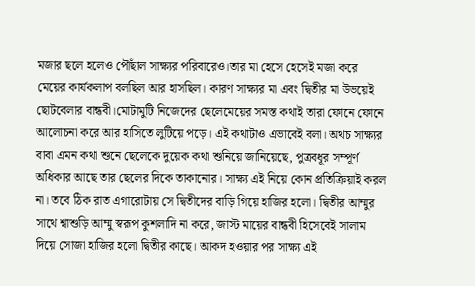মজার ছলে হলেও পৌঁছাল সাক্ষ্যর পরিবারেও।তার মা হেসে হেসেই মজা করে মেয়ের কার্যকলাপ বলছিল আর হাসছিল। কারণ সাক্ষ্যর মা এবং দ্বিতীর মা উভয়েই ছোটবেলার বান্ধবী।মোটামুটি নিজেদের ছেলেমেয়ের সমস্ত কথাই তারা ফোনে ফোনে আলোচনা করে আর হাসিতে লুটিয়ে পড়ে। এই কথাটাও এভাবেই বলা। অথচ সাক্ষ্যর বাবা এমন কথা শুনে ছেলেকে দুয়েক কথা শুনিয়ে জানিয়েছে, পুত্রবধূর সম্পূর্ণ অধিকার আছে তার ছেলের দিকে তাকানোর। সাক্ষ্য এই নিয়ে কোন প্রতিক্রিয়াই করল না। তবে ঠিক রাত এগারোটায় সে দ্বিতীদের বাড়ি গিয়ে হাজির হলো। দ্বিতীর আম্মুর সাথে শ্বাশুড়ি আম্মু স্বরূপ কুশলাদি না করে, জাস্ট মায়ের বান্ধবী হিসেবেই সালাম দিয়ে সোজা হাজির হলো দ্বিতীর কাছে। আকদ হওয়ার পর সাক্ষ্য এই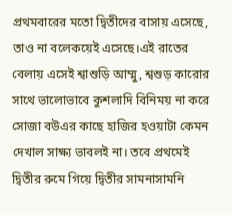প্রথমবারের মতো দ্বিতীদের বাসায় এসেছে, তাও না বলেকয়েই এসেছে।এই রাতের বেলায় এসেই শ্বাশুড়ি আম্মু, শ্বশুড় কারোর সাথে ভালোভাবে কুশলাদি বিনিময় না করে সোজা বউএর কাছে হাজির হওয়াটা কেমন দেখাল সাক্ষ্য ভাবলই না। তবে প্রথমেই দ্বিতীর রুমে গিয়ে দ্বিতীর সামনাসামনি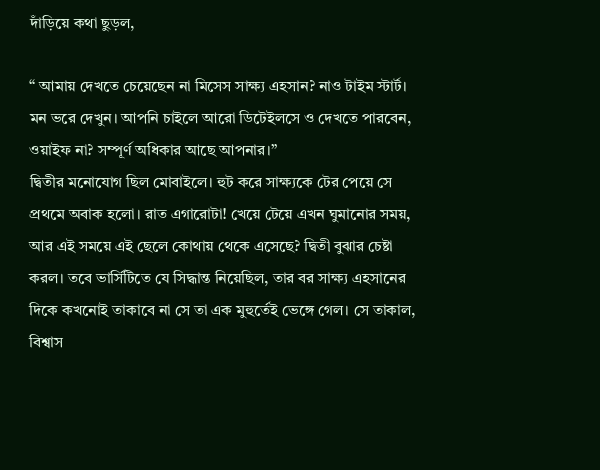দাঁড়িয়ে কথা ছুড়ল,

“ আমায় দেখতে চেয়েছেন না মিসেস সাক্ষ্য এহসান? নাও টাইম স্টার্ট। মন ভরে দেখুন। আপনি চাইলে আরো ডিটেইলসে ও দেখতে পারবেন, ওয়াইফ না? সম্পূর্ণ অধিকার আছে আপনার।”
দ্বিতীর মনোযোগ ছিল মোবাইলে। হুট করে সাক্ষ্যকে টের পেয়ে সে প্রথমে অবাক হলো। রাত এগারোটা! খেয়ে টেয়ে এখন ঘুমানোর সময়, আর এই সময়ে এই ছেলে কোথায় থেকে এসেছে? দ্বিতী বুঝার চেষ্টা করল। তবে ভার্সিটিতে যে সিদ্ধান্ত নিয়েছিল, তার বর সাক্ষ্য এহসানের দিকে কখনোই তাকাবে না সে তা এক মুহুর্তেই ভেঙ্গে গেল। সে তাকাল, বিশ্বাস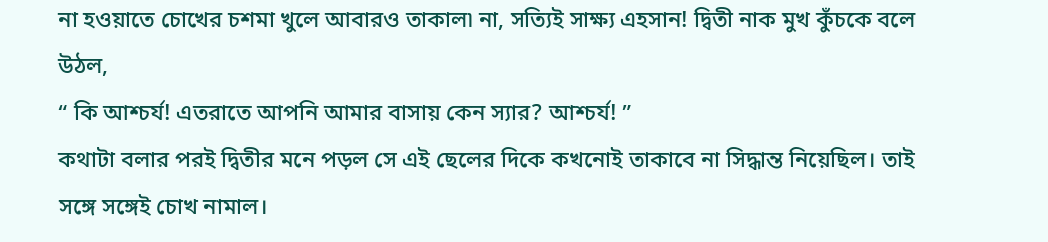না হওয়াতে চোখের চশমা খুলে আবারও তাকাল৷ না, সত্যিই সাক্ষ্য এহসান! দ্বিতী নাক মুখ কুঁচকে বলে উঠল,
“ কি আশ্চর্য! এতরাতে আপনি আমার বাসায় কেন স্যার? আশ্চর্য! ”
কথাটা বলার পরই দ্বিতীর মনে পড়ল সে এই ছেলের দিকে কখনোই তাকাবে না সিদ্ধান্ত নিয়েছিল। তাই সঙ্গে সঙ্গেই চোখ নামাল।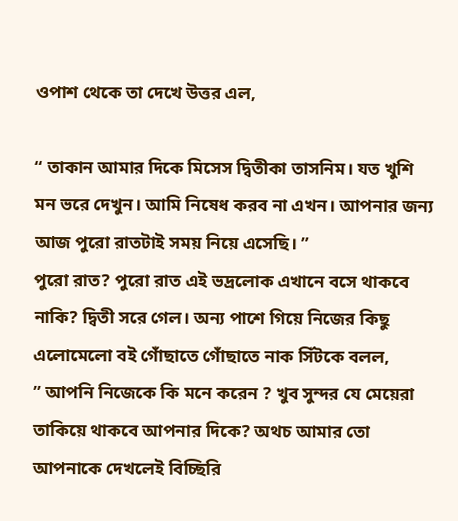ওপাশ থেকে তা দেখে উত্তর এল,

“ তাকান আমার দিকে মিসেস দ্বিতীকা তাসনিম। যত খুশি মন ভরে দেখুন। আমি নিষেধ করব না এখন। আপনার জন্য আজ পুরো রাতটাই সময় নিয়ে এসেছি। ”
পুরো রাত? পুরো রাত এই ভদ্রলোক এখানে বসে থাকবে নাকি? দ্বিতী সরে গেল। অন্য পাশে গিয়ে নিজের কিছু এলোমেলো বই গোঁছাতে গোঁছাতে নাক সিঁটকে বলল,
” আপনি নিজেকে কি মনে করেন ? খুব সুন্দর যে মেয়েরা তাকিয়ে থাকবে আপনার দিকে? অথচ আমার তো আপনাকে দেখলেই বিচ্ছিরি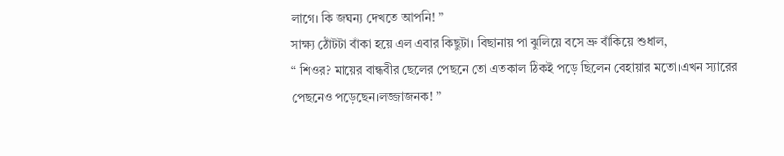লাগে। কি জঘন্য দেখতে আপনি! ”
সাক্ষ্য ঠোঁটটা বাঁকা হয়ে এল এবার কিছুটা। বিছানায় পা ঝুলিয়ে বসে ভ্রু বাঁকিয়ে শুধাল,
“ শিওর? মায়ের বান্ধবীর ছেলের পেছনে তো এতকাল ঠিকই পড়ে ছিলেন বেহায়ার মতো।এখন স্যারের পেছনেও পড়েছেন।লজ্জাজনক! ”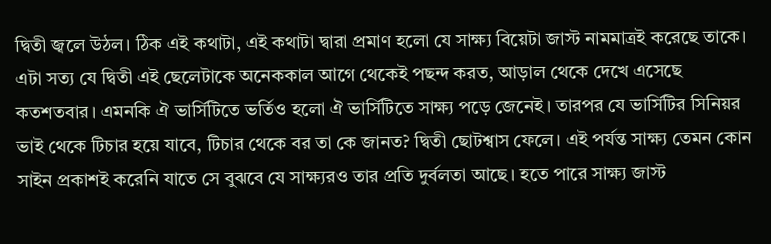দ্বিতী জ্বলে উঠল। ঠিক এই কথাটা, এই কথাটা দ্বারা প্রমাণ হলো যে সাক্ষ্য বিয়েটা জাস্ট নামমাত্রই করেছে তাকে। এটা সত্য যে দ্বিতী এই ছেলেটাকে অনেককাল আগে থেকেই পছন্দ করত, আড়াল থেকে দেখে এসেছে কতশতবার। এমনকি ঐ ভার্সিটিতে ভর্তিও হলো ঐ ভার্সিটিতে সাক্ষ্য পড়ে জেনেই। তারপর যে ভার্সিটির সিনিয়র ভাই থেকে টিচার হয়ে যাবে, টিচার থেকে বর তা কে জানত? দ্বিতী ছোটশ্বাস ফেলে। এই পর্যন্ত সাক্ষ্য তেমন কোন সাইন প্রকাশই করেনি যাতে সে বুঝবে যে সাক্ষ্যরও তার প্রতি দুর্বলতা আছে। হতে পারে সাক্ষ্য জাস্ট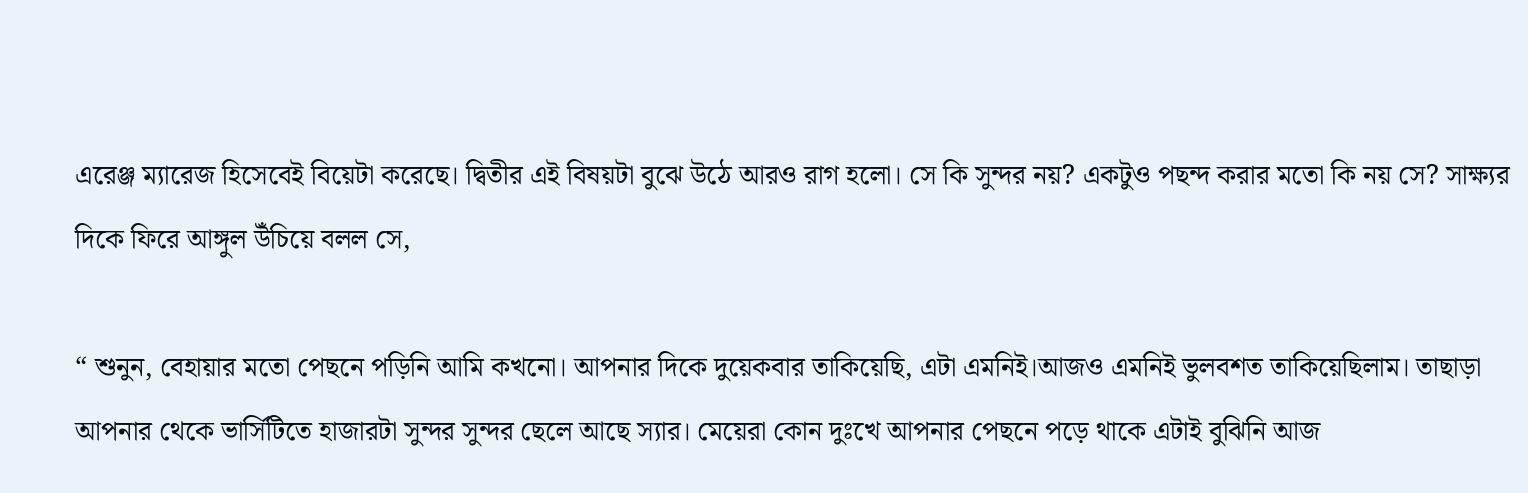এরেঞ্জ ম্যারেজ হিসেবেই বিয়েটা করেছে। দ্বিতীর এই বিষয়টা বুঝে উঠে আরও রাগ হলো। সে কি সুন্দর নয়? একটুও পছন্দ করার মতো কি নয় সে? সাক্ষ্যর দিকে ফিরে আঙ্গুল উঁচিয়ে বলল সে,

“ শুনুন, বেহায়ার মতো পেছনে পড়িনি আমি কখনো। আপনার দিকে দুয়েকবার তাকিয়েছি, এটা এমনিই।আজও এমনিই ভুলবশত তাকিয়েছিলাম। তাছাড়া আপনার থেকে ভার্সিটিতে হাজারটা সুন্দর সুন্দর ছেলে আছে স্যার। মেয়েরা কোন দুঃখে আপনার পেছনে পড়ে থাকে এটাই বুঝিনি আজ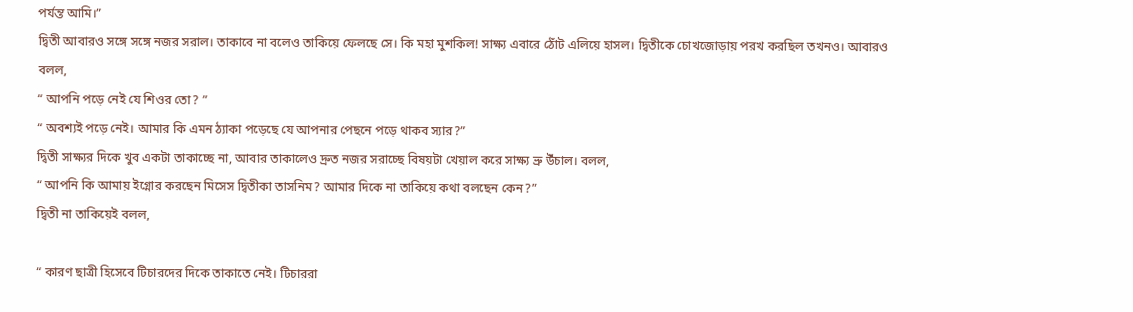পর্যন্ত আমি।”
দ্বিতী আবারও সঙ্গে সঙ্গে নজর সরাল। তাকাবে না বলেও তাকিয়ে ফেলছে সে। কি মহা মুশকিল! সাক্ষ্য এবারে ঠোঁট এলিয়ে হাসল। দ্বিতীকে চোখজোড়ায় পরখ করছিল তখনও। আবারও বলল,
“ আপনি পড়ে নেই যে শিওর তো? ”
“ অবশ্যই পড়ে নেই। আমার কি এমন ঠ্যাকা পড়েছে যে আপনার পেছনে পড়ে থাকব স্যার?”
দ্বিতী সাক্ষ্যর দিকে খুব একটা তাকাচ্ছে না, আবার তাকালেও দ্রুত নজর সরাচ্ছে বিষয়টা খেয়াল করে সাক্ষ্য ভ্রু উঁচাল। বলল,
“ আপনি কি আমায় ইগ্নোর করছেন মিসেস দ্বিতীকা তাসনিম? আমার দিকে না তাকিয়ে কথা বলছেন কেন?”
দ্বিতী না তাকিয়েই বলল,

“ কারণ ছাত্রী হিসেবে টিচারদের দিকে তাকাতে নেই। টিচাররা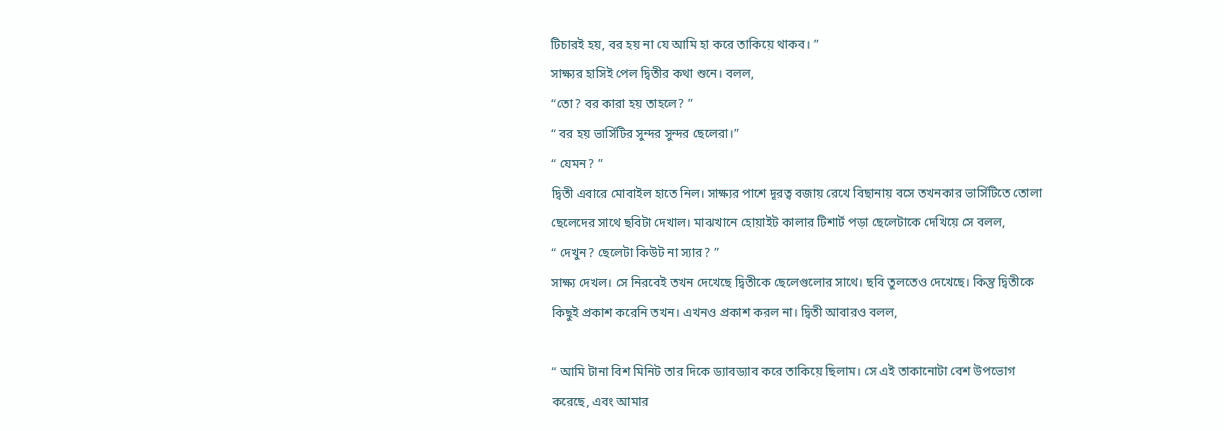টিচারই হয়, বর হয় না যে আমি হা করে তাকিয়ে থাকব। ”
সাক্ষ্যর হাসিই পেল দ্বিতীর কথা শুনে। বলল,
“তো? বর কারা হয় তাহলে? ”
“ বর হয় ভার্সিটির সুন্দর সুন্দর ছেলেরা।”
“ যেমন? ”
দ্বিতী এবারে মোবাইল হাতে নিল। সাক্ষ্যর পাশে দূরত্ব বজায় রেখে বিছানায় বসে তখনকার ভার্সিটিতে তোলা ছেলেদের সাথে ছবিটা দেখাল। মাঝখানে হোয়াইট কালার টিশার্ট পড়া ছেলেটাকে দেখিয়ে সে বলল,
“ দেখুন? ছেলেটা কিউট না স্যার? ”
সাক্ষ্য দেখল। সে নিরবেই তখন দেখেছে দ্বিতীকে ছেলেগুলোর সাথে। ছবি তুলতেও দেখেছে। কিন্তু দ্বিতীকে কিছুই প্রকাশ করেনি তখন। এখনও প্রকাশ করল না। দ্বিতী আবারও বলল,

“ আমি টানা বিশ মিনিট তার দিকে ড্যাবড্যাব করে তাকিয়ে ছিলাম। সে এই তাকানোটা বেশ উপভোগ করেছে, এবং আমার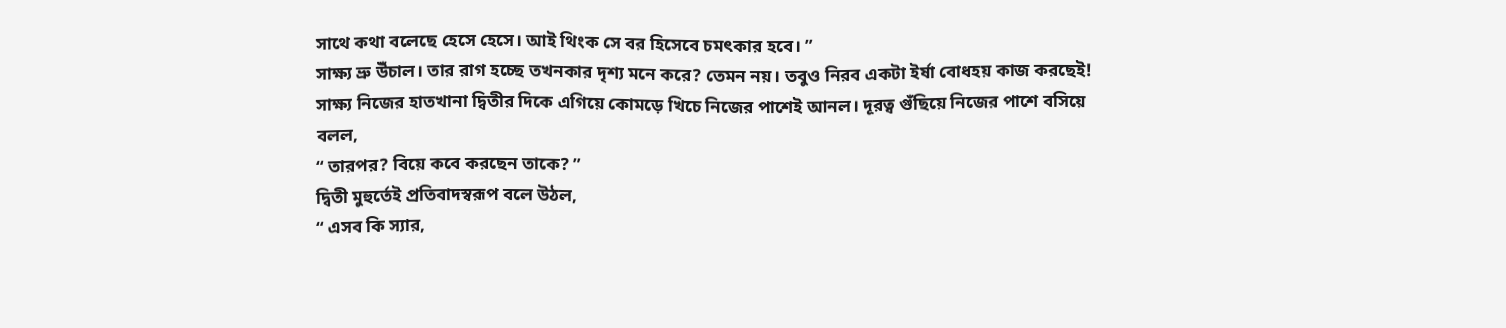সাথে কথা বলেছে হেসে হেসে। আই থিংক সে বর হিসেবে চমৎকার হবে। ”
সাক্ষ্য ভ্রু উঁচাল। তার রাগ হচ্ছে তখনকার দৃশ্য মনে করে? তেমন নয়। তবুও নিরব একটা ইর্ষা বোধহয় কাজ করছেই! সাক্ষ্য নিজের হাতখানা দ্বিতীর দিকে এগিয়ে কোমড়ে খিচে নিজের পাশেই আনল। দূরত্ব গুঁছিয়ে নিজের পাশে বসিয়ে বলল,
“ তারপর? বিয়ে কবে করছেন তাকে? ”
দ্বিতী মুহুর্তেই প্রতিবাদস্বরূপ বলে উঠল,
“ এসব কি স্যার,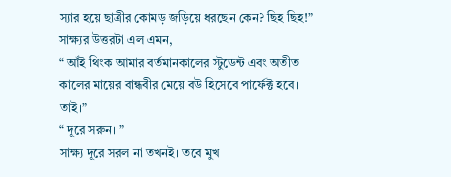স্যার হয়ে ছাত্রীর কোমড় জড়িয়ে ধরছেন কেন? ছিহ ছিহ!”
সাক্ষ্যর উত্তরটা এল এমন,
“ আঁই থিংক আমার বর্তমানকালের স্টুডেন্ট এবং অতীত কালের মায়ের বান্ধবীর মেয়ে বউ হিসেবে পার্ফেক্ট হবে। তাই।”
“ দূরে সরুন। ”
সাক্ষ্য দূরে সরল না তখনই। তবে মুখ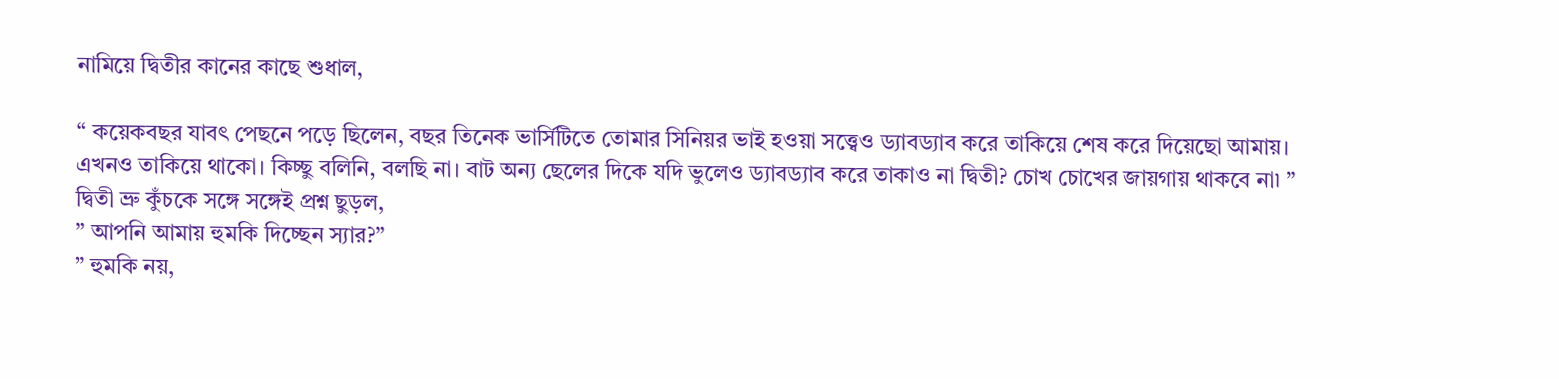নামিয়ে দ্বিতীর কানের কাছে শুধাল,

“ কয়েকবছর যাবৎ পেছনে পড়ে ছিলেন, বছর তিনেক ভার্সিটিতে তোমার সিনিয়র ভাই হওয়া সত্ত্বেও ড্যাবড্যাব করে তাকিয়ে শেষ করে দিয়েছো আমায়। এখনও তাকিয়ে থাকো। কিচ্ছু বলিনি, বলছি না। বাট অন্য ছেলের দিকে যদি ভুলেও ড্যাবড্যাব করে তাকাও না দ্বিতী? চোখ চোখের জায়গায় থাকবে না৷ ”
দ্বিতী ভ্রু কুঁচকে সঙ্গে সঙ্গেই প্রশ্ন ছুড়ল,
” আপনি আমায় হুমকি দিচ্ছেন স্যার?”
” হুমকি নয়,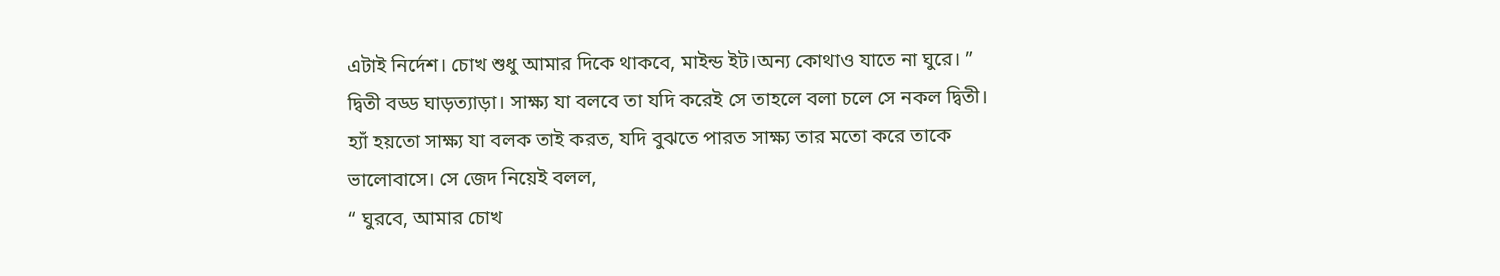এটাই নির্দেশ। চোখ শুধু আমার দিকে থাকবে, মাইন্ড ইট।অন্য কোথাও যাতে না ঘুরে। ”
দ্বিতী বড্ড ঘাড়ত্যাড়া। সাক্ষ্য যা বলবে তা যদি করেই সে তাহলে বলা চলে সে নকল দ্বিতী। হ্যাঁ হয়তো সাক্ষ্য যা বলক তাই করত, যদি বুঝতে পারত সাক্ষ্য তার মতো করে তাকে ভালোবাসে। সে জেদ নিয়েই বলল,
“ ঘুরবে, আমার চোখ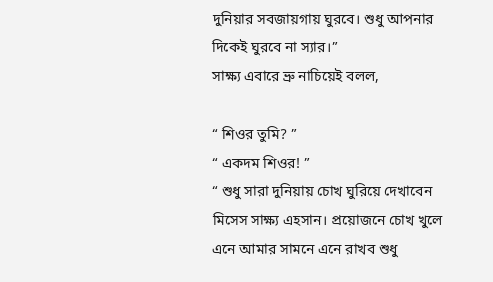দুনিয়ার সবজায়গায় ঘুরবে। শুধু আপনার দিকেই ঘুরবে না স্যার।”
সাক্ষ্য এবারে ভ্রু নাচিয়েই বলল,

“ শিওর তুমি? ”
“ একদম শিওর! ”
“ শুধু সারা দুনিয়ায় চোখ ঘুরিয়ে দেখাবেন মিসেস সাক্ষ্য এহসান। প্রয়োজনে চোখ খুলে এনে আমার সামনে এনে রাখব শুধু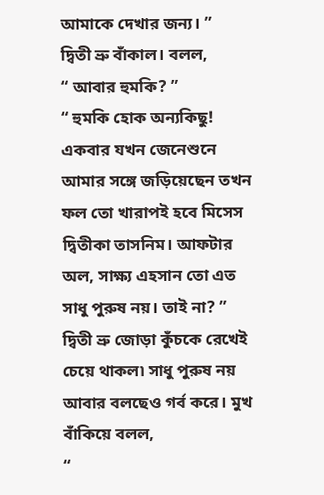আমাকে দেখার জন্য। ”
দ্বিতী ভ্রু বাঁকাল। বলল,
“ আবার হুমকি? ”
“ হুমকি হোক অন্যকিছু! একবার যখন জেনেশুনে আমার সঙ্গে জড়িয়েছেন তখন ফল তো খারাপই হবে মিসেস দ্বিতীকা তাসনিম। আফটার অল, সাক্ষ্য এহসান তো এত সাধু পুরুষ নয়। তাই না? ”
দ্বিতী ভ্রু জোড়া কুঁচকে রেখেই চেয়ে থাকল৷ সাধু পুরুষ নয় আবার বলছেও গর্ব করে। মুখ বাঁকিয়ে বলল,
“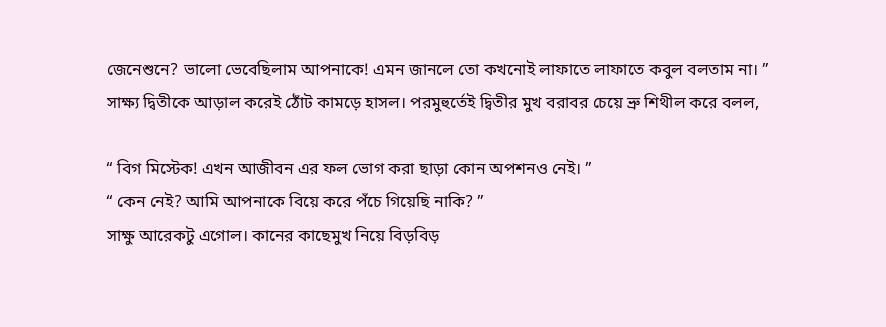জেনেশুনে? ভালো ভেবেছিলাম আপনাকে! এমন জানলে তো কখনোই লাফাতে লাফাতে কবুল বলতাম না। ”
সাক্ষ্য দ্বিতীকে আড়াল করেই ঠোঁট কামড়ে হাসল। পরমুহুর্তেই দ্বিতীর মুখ বরাবর চেয়ে ভ্রু শিথীল করে বলল,

“ বিগ মিস্টেক! এখন আজীবন এর ফল ভোগ করা ছাড়া কোন অপশনও নেই। ”
“ কেন নেই? আমি আপনাকে বিয়ে করে পঁচে গিয়েছি নাকি? ”
সাক্ষু আরেকটু এগোল। কানের কাছেমুখ নিয়ে বিড়বিড়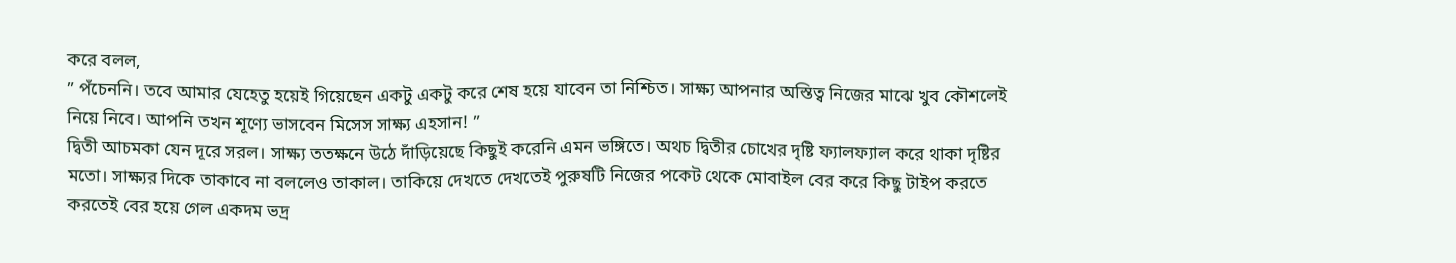করে বলল,
” পঁচেননি। তবে আমার যেহেতু হয়েই গিয়েছেন একটু একটু করে শেষ হয়ে যাবেন তা নিশ্চিত। সাক্ষ্য আপনার অস্তিত্ব নিজের মাঝে খুব কৌশলেই নিয়ে নিবে। আপনি তখন শূণ্যে ভাসবেন মিসেস সাক্ষ্য এহসান! ”
দ্বিতী আচমকা যেন দূরে সরল। সাক্ষ্য ততক্ষনে উঠে দাঁড়িয়েছে কিছুই করেনি এমন ভঙ্গিতে। অথচ দ্বিতীর চোখের দৃষ্টি ফ্যালফ্যাল করে থাকা দৃষ্টির মতো। সাক্ষ্যর দিকে তাকাবে না বললেও তাকাল। তাকিয়ে দেখতে দেখতেই পুরুষটি নিজের পকেট থেকে মোবাইল বের করে কিছু টাইপ করতে করতেই বের হয়ে গেল একদম ভদ্র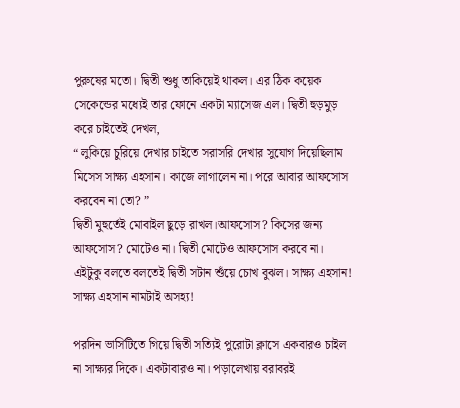পুরুষের মতো। দ্বিতী শুধু তাকিয়েই থাকল। এর ঠিক কয়েক সেকেন্ডের মধ্যেই তার ফোনে একটা ম্যাসেজ এল। দ্বিতী হুড়মুড় করে চাইতেই দেখল,
“ লুকিয়ে চুরিয়ে দেখার চাইতে সরাসরি দেখার সুযোগ দিয়েছিলাম মিসেস সাক্ষ্য এহসান। কাজে লাগালেন না। পরে আবার আফসোস করবেন না তো? ”
দ্বিতী মুহুর্তেই মোবাইল ছুড়ে রাখল।আফসোস? কিসের জন্য আফসোস? মোটেও না। দ্বিতী মোটেও আফসোস করবে না। এইটুকু বলতে বলতেই দ্বিতী সটান শুঁয়ে চোখ বুঝল। সাক্ষ্য এহসান! সাক্ষ্য এহসান নামটাই অসহ্য!

পরদিন ভার্সিটিতে গিয়ে দ্বিতী সত্যিই পুরোটা ক্লাসে একবারও চাইল না সাক্ষ্যর দিকে। একটাবারও না। পড়ালেখায় বরাবরই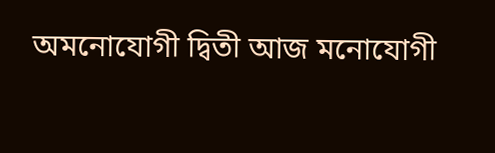অমনোযোগী দ্বিতী আজ মনোযোগী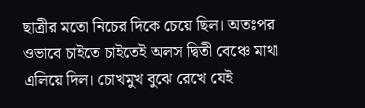ছাত্রীর মতো নিচের দিকে চেয়ে ছিল। অতঃপর ওভাবে চাইতে চাইতেই অলস দ্বিতী বেঞ্চে মাথা এলিয়ে দিল। চোখমুখ বুঝে রেখে যেই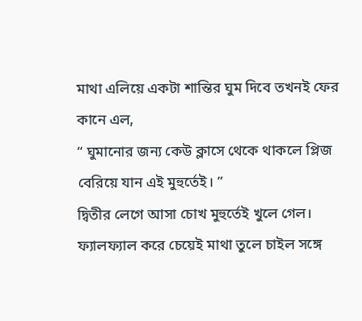মাথা এলিয়ে একটা শান্তির ঘুম দিবে তখনই ফের কানে এল,
“ ঘুমানোর জন্য কেউ ক্লাসে থেকে থাকলে প্লিজ বেরিয়ে যান এই মুহুর্তেই। ”
দ্বিতীর লেগে আসা চোখ মুহুর্তেই খুলে গেল। ফ্যালফ্যাল করে চেয়েই মাথা তুলে চাইল সঙ্গে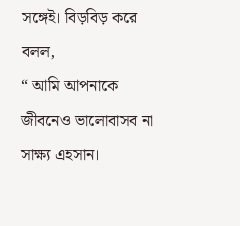সঙ্গেই। বিড়বিড় করে বলল,
“ আমি আপনাকে জীবনেও ভালোবাসব না সাক্ষ্য এহসান।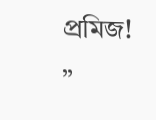প্রমিজ! ”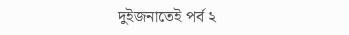দুইজনাতেই পর্ব ২